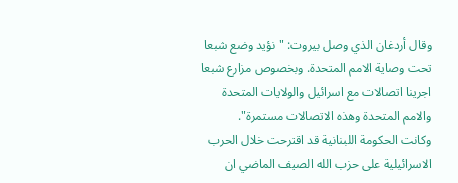وقال أردغان الذي وصل بيروت: "نؤيد وضع شبعا تحت وصاية الامم المتحدة. وبخصوص مزارع شبعا اجرينا اتصالات مع اسرائيل والولايات المتحدة والامم المتحدة وهذه الاتصالات مستمرة".
وكانت الحكومة اللبنانية قد اقترحت خلال الحرب الاسرائيلية على حزب الله الصيف الماضي ان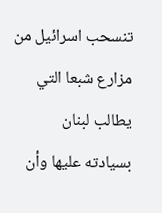تنسحب اسرائيل من مزارع شبعا التي يطالب لبنان بسيادته عليها وأن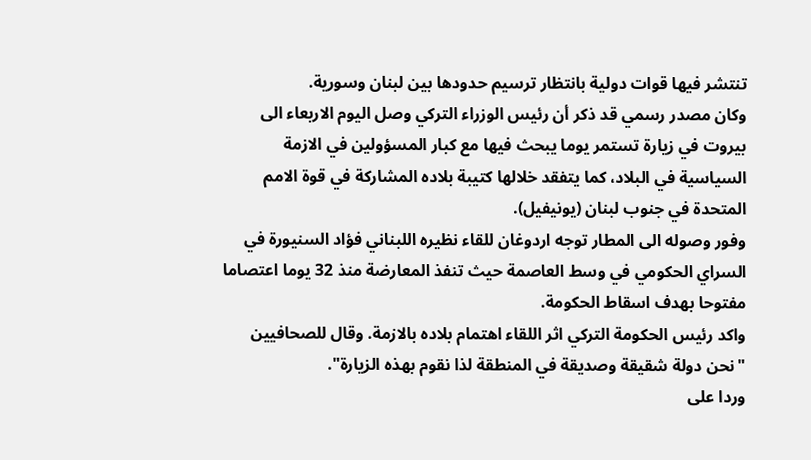تنتشر فيها قوات دولية بانتظار ترسيم حدودها بين لبنان وسورية.
وكان مصدر رسمي قد ذكر أن رئيس الوزراء التركي وصل اليوم الاربعاء الى بيروت في زيارة تستمر يوما يبحث فيها مع كبار المسؤولين في الازمة السياسية في البلاد، كما يتفقد خلالها كتيبة بلاده المشاركة في قوة الامم المتحدة في جنوب لبنان (يونيفيل).
وفور وصوله الى المطار توجه اردوغان للقاء نظيره اللبناني فؤاد السنيورة في السراي الحكومي في وسط العاصمة حيث تنفذ المعارضة منذ 32 يوما اعتصاما مفتوحا بهدف اسقاط الحكومة.
واكد رئيس الحكومة التركي اثر اللقاء اهتمام بلاده بالازمة. وقال للصحافيين "نحن دولة شقيقة وصديقة في المنطقة لذا نقوم بهذه الزيارة".
وردا على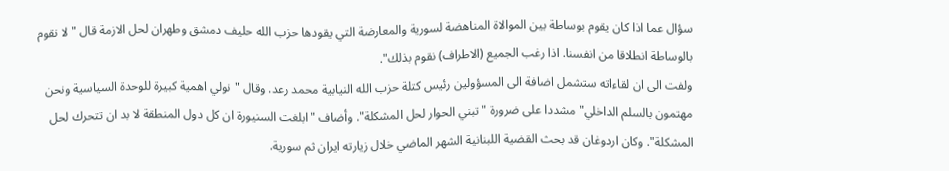سؤال عما اذا كان يقوم بوساطة بين الموالاة المناهضة لسورية والمعارضة التي يقودها حزب الله حليف دمشق وطهران لحل الازمة قال "لا نقوم بالوساطة انطلاقا من انفسنا. اذا رغب الجميع (الاطراف) نقوم بذلك".
ولفت الى ان لقاءاته ستشمل اضافة الى المسؤولين رئيس كتلة حزب الله النيابية محمد رعد. وقال "نولي اهمية كبيرة للوحدة السياسية ونحن مهتمون بالسلم الداخلي" مشددا على ضرورة "تبني الحوار لحل المشكلة". وأضاف "ابلغت السنيورة ان كل دول المنطقة لا بد ان تتحرك لحل المشكلة". وكان اردوغان قد بحث القضية اللبنانية الشهر الماضي خلال زيارته ايران ثم سورية.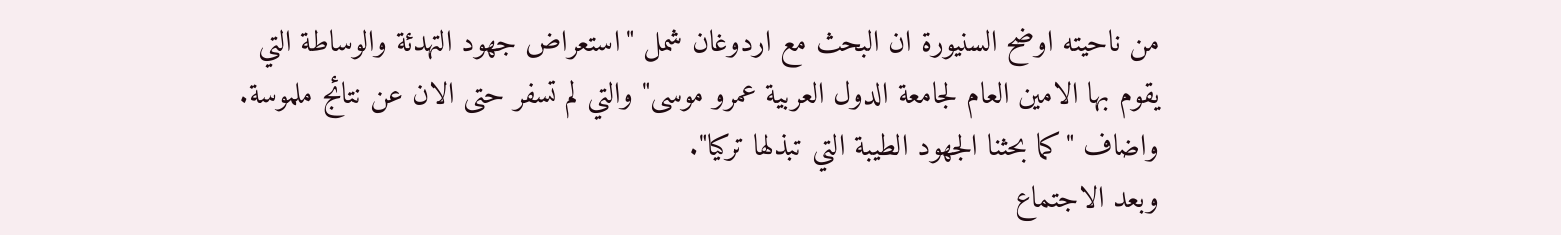من ناحيته اوضح السنيورة ان البحث مع اردوغان شمل "استعراض جهود التهدئة والوساطة التي يقوم بها الامين العام لجامعة الدول العربية عمرو موسى" والتي لم تسفر حتى الان عن نتائج ملموسة. واضاف "كما بحثنا الجهود الطيبة التي تبذلها تركيا".
وبعد الاجتماع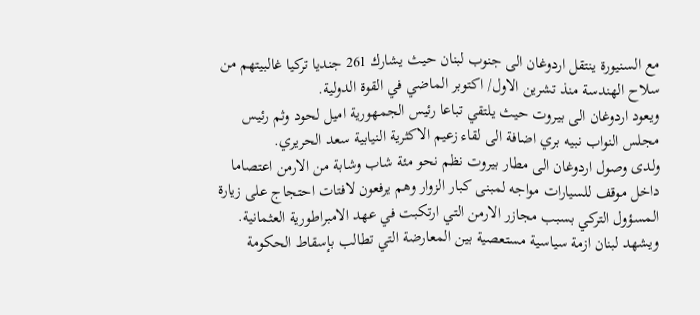مع السنيورة ينتقل اردوغان الى جنوب لبنان حيث يشارك 261 جنديا تركيا غالبيتهم من سلاح الهندسة منذ تشرين الاول/ اكتوبر الماضي في القوة الدولية.
ويعود اردوغان الى بيروت حيث يلتقي تباعا رئيس الجمهورية اميل لحود وثم رئيس مجلس النواب نبيه بري اضافة الى لقاء زعيم الاكثرية النيابية سعد الحريري.
ولدى وصول اردوغان الى مطار بيروت نظم نحو مئة شاب وشابة من الارمن اعتصاما داخل موقف للسيارات مواجه لمبنى كبار الزوار وهم يرفعون لافتات احتجاج على زيارة المسؤول التركي بسبب مجازر الارمن التي ارتكبت في عهد الامبراطورية العثمانية.
ويشهد لبنان ازمة سياسية مستعصية بين المعارضة التي تطالب بإسقاط الحكومة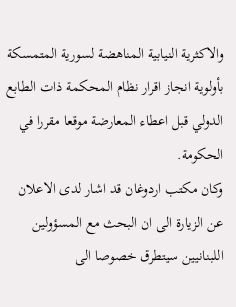والاكثرية النيابية المناهضة لسورية المتمسكة بأولوية انجاز اقرار نظام المحكمة ذات الطابع الدولي قبل اعطاء المعارضة موقعا مقررا في الحكومة.
وكان مكتب اردوغان قد اشار لدى الاعلان عن الزيارة الى ان البحث مع المسؤولين اللبنانيين سيتطرق خصوصا الى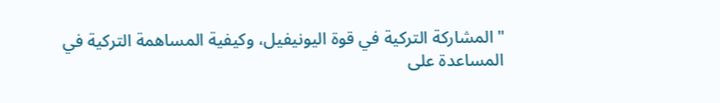"المشاركة التركية في قوة اليونيفيل، وكيفية المساهمة التركية في المساعدة على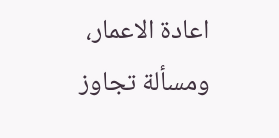اعادة الاعمار، ومسألة تجاوز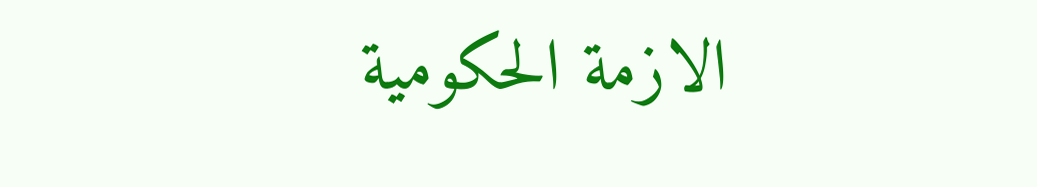الازمة الحكومية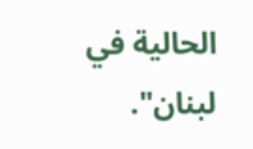الحالية في لبنان".